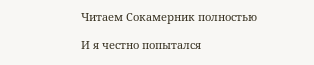Читаем Сокамерник полностью

И я честно попытался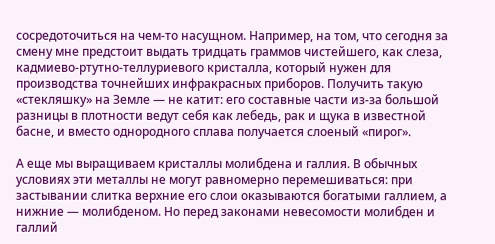сосредоточиться на чем-то насущном. Например, на том, что сегодня за смену мне предстоит выдать тридцать граммов чистейшего, как слеза, кадмиево-ртутно-теллуриевого кристалла, который нужен для производства точнейших инфракрасных приборов. Получить такую «стекляшку» на Земле — не катит: его составные части из-за большой разницы в плотности ведут себя как лебедь, рак и щука в известной басне, и вместо однородного сплава получается слоеный «пирог».

А еще мы выращиваем кристаллы молибдена и галлия. В обычных условиях эти металлы не могут равномерно перемешиваться: при застывании слитка верхние его слои оказываются богатыми галлием, а нижние — молибденом. Но перед законами невесомости молибден и галлий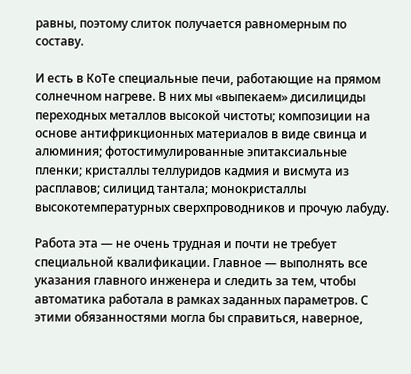равны, поэтому слиток получается равномерным по составу.

И есть в КоТе специальные печи, работающие на прямом солнечном нагреве. В них мы «выпекаем» дисилициды переходных металлов высокой чистоты; композиции на основе антифрикционных материалов в виде свинца и алюминия; фотостимулированные эпитаксиальные пленки; кристаллы теллуридов кадмия и висмута из расплавов; силицид тантала; монокристаллы высокотемпературных сверхпроводников и прочую лабуду.

Работа эта — не очень трудная и почти не требует специальной квалификации. Главное — выполнять все указания главного инженера и следить за тем, чтобы автоматика работала в рамках заданных параметров. С этими обязанностями могла бы справиться, наверное,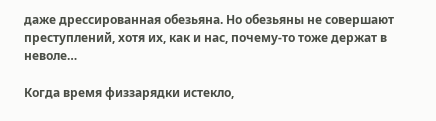даже дрессированная обезьяна. Но обезьяны не совершают преступлений, хотя их, как и нас, почему-то тоже держат в неволе…

Когда время физзарядки истекло,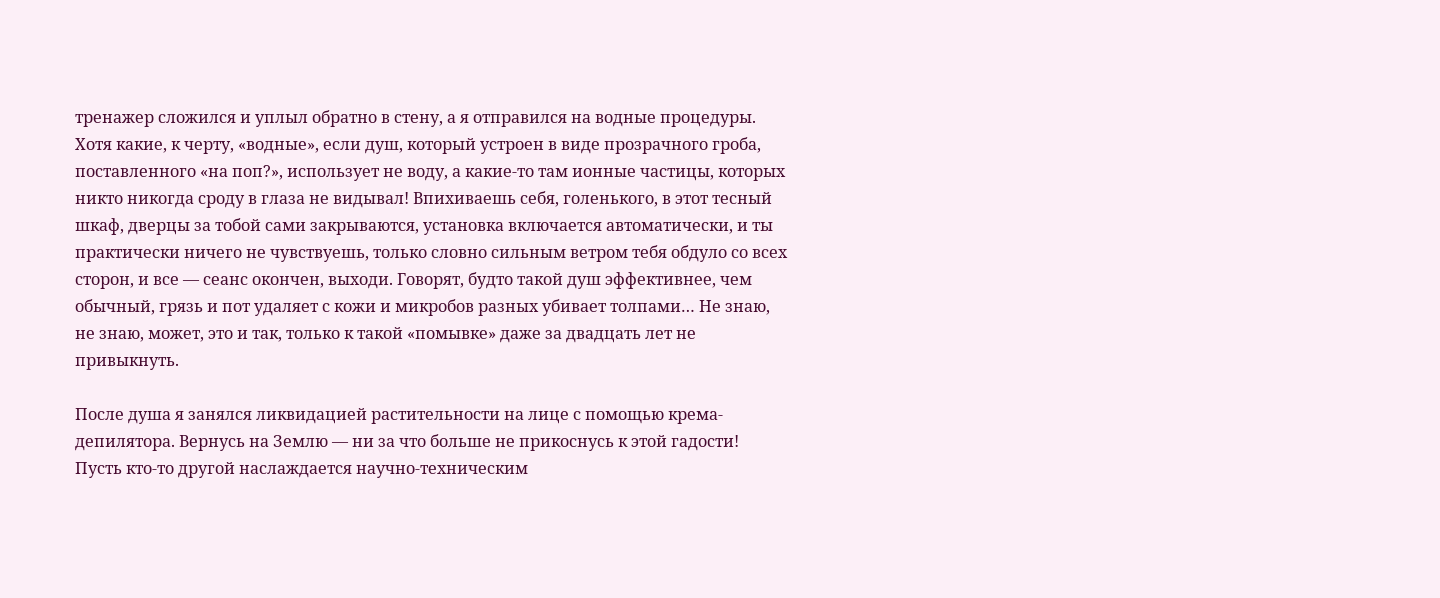тренажер сложился и уплыл обратно в стену, а я отправился на водные процедуры. Хотя какие, к черту, «водные», если душ, который устроен в виде прозрачного гроба, поставленного «на поп?», использует не воду, а какие-то там ионные частицы, которых никто никогда сроду в глаза не видывал! Впихиваешь себя, голенького, в этот тесный шкаф, дверцы за тобой сами закрываются, установка включается автоматически, и ты практически ничего не чувствуешь, только словно сильным ветром тебя обдуло со всех сторон, и все — сеанс окончен, выходи. Говорят, будто такой душ эффективнее, чем обычный, грязь и пот удаляет с кожи и микробов разных убивает толпами… Не знаю, не знаю, может, это и так, только к такой «помывке» даже за двадцать лет не привыкнуть.

После душа я занялся ликвидацией растительности на лице с помощью крема-депилятора. Вернусь на Землю — ни за что больше не прикоснусь к этой гадости! Пусть кто-то другой наслаждается научно-техническим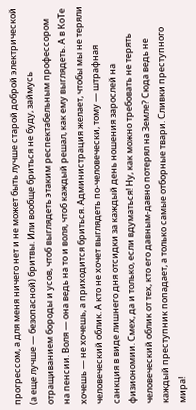прогрессом, а для меня ничего нет и не может быть лучше старой доброй электрической (а еще лучше — безопасной) бритвы. Или вообще бриться не буду, займусь отращиванием бороды и усов, чтоб выглядеть этаким респектабельным профессором на пенсии. Воля — она ведь на то и воля, чтоб каждый решал, как ему выглядеть. А в КоТе хочешь — не хочешь, а приходится бриться. Администрация желает, чтобы мы не теряли человеческий облик. А кто не хочет выглядеть по-человечески, тому — штрафная санкция в виде лишнего дня отсидки за каждый день ношения зарослей на физиономии. Смех, да и только, если вдуматься! Ну, как можно требовать не терять человеческий облик от тех, кто его давным-давно потерял на Земле? Сюда ведь не каждый преступник попадает, а только самые отборные твари. Сливки преступного мира!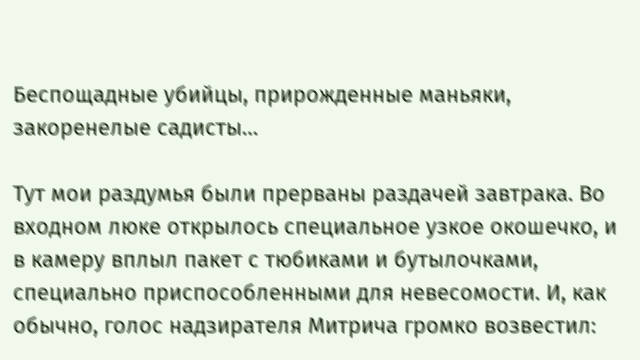Беспощадные убийцы, прирожденные маньяки, закоренелые садисты…

Тут мои раздумья были прерваны раздачей завтрака. Во входном люке открылось специальное узкое окошечко, и в камеру вплыл пакет с тюбиками и бутылочками, специально приспособленными для невесомости. И, как обычно, голос надзирателя Митрича громко возвестил: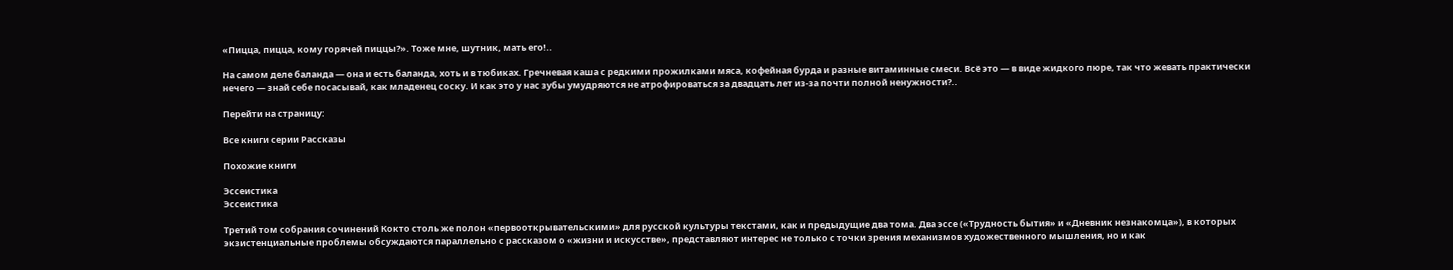«Пицца, пицца, кому горячей пиццы?». Тоже мне, шутник, мать его!..

На самом деле баланда — она и есть баланда, хоть и в тюбиках. Гречневая каша с редкими прожилками мяса, кофейная бурда и разные витаминные смеси. Всё это — в виде жидкого пюре, так что жевать практически нечего — знай себе посасывай, как младенец соску. И как это у нас зубы умудряются не атрофироваться за двадцать лет из-за почти полной ненужности?..

Перейти на страницу:

Все книги серии Рассказы

Похожие книги

Эссеистика
Эссеистика

Третий том собрания сочинений Кокто столь же полон «первооткрывательскими» для русской культуры текстами, как и предыдущие два тома. Два эссе («Трудность бытия» и «Дневник незнакомца»), в которых экзистенциальные проблемы обсуждаются параллельно с рассказом о «жизни и искусстве», представляют интерес не только с точки зрения механизмов художественного мышления, но и как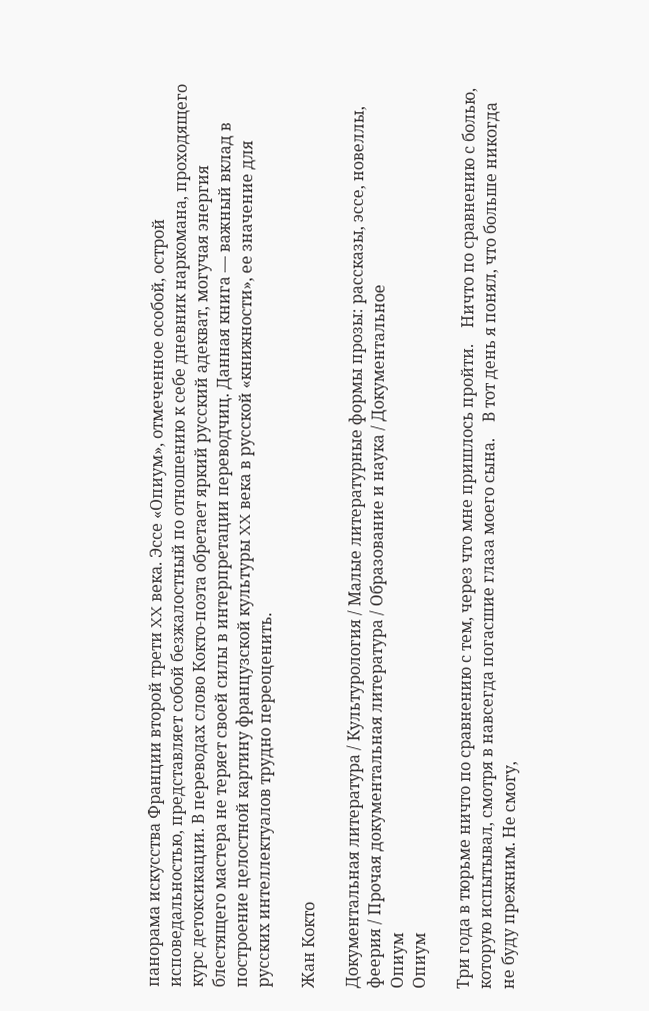панорама искусства Франции второй трети XX века. Эссе «Опиум», отмеченное особой, острой исповедальностью, представляет собой безжалостный по отношению к себе дневник наркомана, проходящего курс детоксикации. В переводах слово Кокто-поэта обретает яркий русский адекват, могучая энергия блестящего мастера не теряет своей силы в интерпретации переводчиц. Данная книга — важный вклад в построение целостной картину французской культуры XX века в русской «книжности», ее значение для русских интеллектуалов трудно переоценить.

Жан Кокто

Документальная литература / Культурология / Малые литературные формы прозы: рассказы, эссе, новеллы, феерия / Прочая документальная литература / Образование и наука / Документальное
Опиум
Опиум

Три года в тюрьме ничто по сравнению с тем, через что мне пришлось пройти.    Ничто по сравнению с болью, которую испытывал, смотря в навсегда погасшие глаза моего сына.    В тот день я понял, что больше никогда не буду прежним. Не смогу,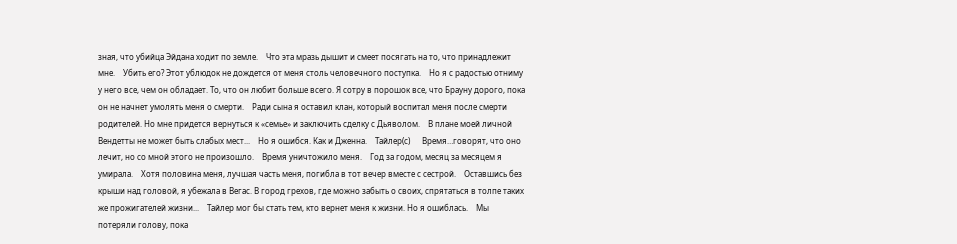зная, что убийца Эйдана ходит по земле.    Что эта мразь дышит и смеет посягать на то, что принадлежит мне.    Убить его? Этот ублюдок не дождется от меня столь человечного поступка.    Но я с радостью отниму у него все, чем он обладает. То, что он любит больше всего. Я сотру в порoшок все, что Брауну дорого, пока он не начнет умолять меня о смерти.    Ради сына я оставил клан, который воспитал меня после смерти родителей. Но мне придется вернуться к «семье» и заключить сделку с Дьяволом.    В плане моей личной Вендетты не может быть слабых мест...    Но я ошибся. Как и Дженна.    Тайлер(с)      Время…говорят, что оно лечит, но со мной этого не произошло.    Время уничтожило меня.    Год за годом, месяц за месяцем я умирала.    Хотя половина меня, лучшая часть меня, погибла в тот вечер вместе с сестрой.    Оставшись без крыши над головой, я убежала в Вегас. В город грехов, где можно забыть о своих, спрятаться в толпе таких же прожигателей жизни...    Тайлер мог бы стать тем, кто вернет меня к жизни. Но я ошиблась.    Мы потеряли голову, пока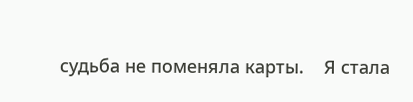судьба не поменяла карты.    Я стала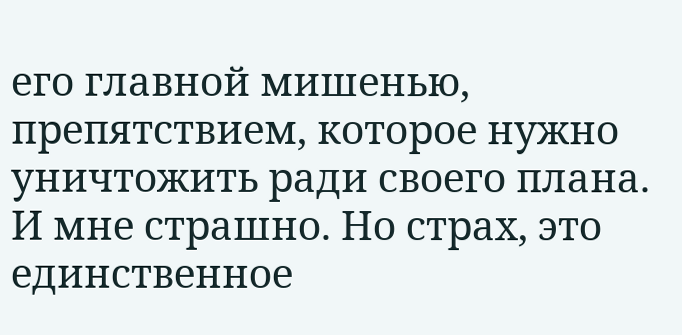его главной мишенью, препятствием, которое нужно уничтожить ради своего плана.    И мне страшно. Но страх, это единственное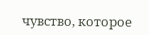чувство, которое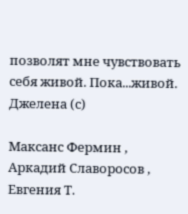позволят мне чувствовать себя живой. Пока...живой.    Джелена (с)

Максанс Фермин , Аркадий Славоросов , Евгения Т.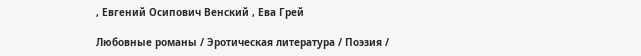, Евгений Осипович Венский , Ева Грей

Любовные романы / Эротическая литература / Поэзия /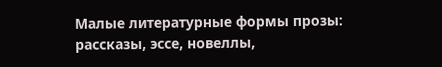Малые литературные формы прозы: рассказы, эссе, новеллы,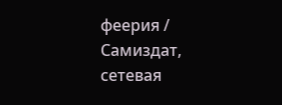феерия / Самиздат, сетевая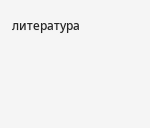литература